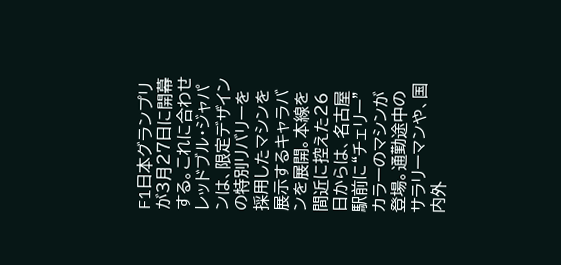F1日本グランプリが3月27日に開幕する。これに合わせレッドブル・ジャパンは、限定デザインの特別リバリーを採用したマシンを展示するキャラバンを展開。本線を間近に控えた26日からは、名古屋駅前に“チェリー”カラーのマシンが登場。通勤途中のサラリーマンや、国内外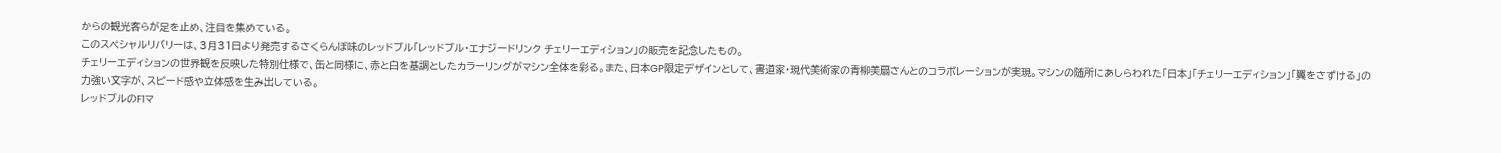からの観光客らが足を止め、注目を集めている。
このスペシャルリバリーは、3月31日より発売するさくらんぼ味のレッドブル「レッドブル・エナジードリンク チェリーエディション」の販売を記念したもの。
チェリーエディションの世界観を反映した特別仕様で、缶と同様に、赤と白を基調としたカラーリングがマシン全体を彩る。また、日本GP限定デザインとして、書道家・現代美術家の青柳美扇さんとのコラボレーションが実現。マシンの随所にあしらわれた「日本」「チェリーエディション」「翼をさずける」の力強い文字が、スピード感や立体感を生み出している。
レッドブルのF1マ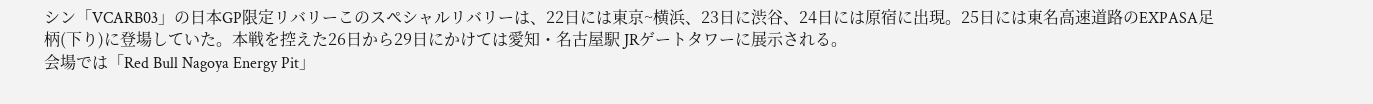シン「VCARB03」の日本GP限定リバリーこのスペシャルリバリーは、22日には東京~横浜、23日に渋谷、24日には原宿に出現。25日には東名高速道路のEXPASA足柄(下り)に登場していた。本戦を控えた26日から29日にかけては愛知・名古屋駅 JRゲートタワーに展示される。
会場では「Red Bull Nagoya Energy Pit」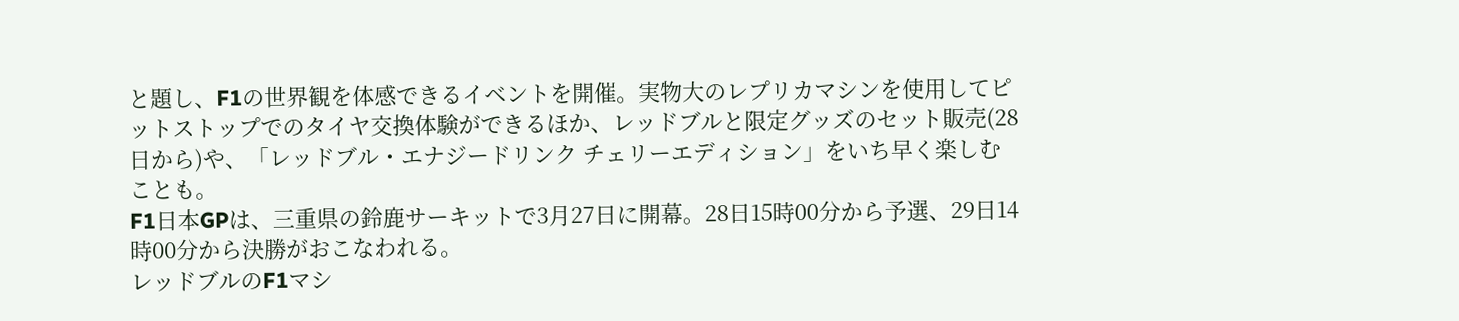と題し、F1の世界観を体感できるイベントを開催。実物大のレプリカマシンを使用してピットストップでのタイヤ交換体験ができるほか、レッドブルと限定グッズのセット販売(28日から)や、「レッドブル・エナジードリンク チェリーエディション」をいち早く楽しむことも。
F1日本GPは、三重県の鈴鹿サーキットで3月27日に開幕。28日15時00分から予選、29日14時00分から決勝がおこなわれる。
レッドブルのF1マシ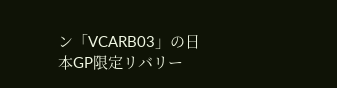ン「VCARB03」の日本GP限定リバリー